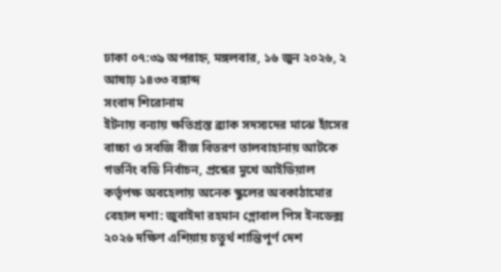ঢাকা ০৭:৩৯ অপরাহ্ন, মঙ্গলবার, ১৬ জুন ২০২৬, ২ আষাঢ় ১৪৩৩ বঙ্গাব্দ
সংবাদ শিরোনাম
ইটনায় বন্যায় ক্ষতিগ্রস্ত ব্র্যাক সদস্যদের মাঝে হাঁসের বাচ্চা ও সবজি বীজ বিতরণ তালবাহানায় আটকে গভর্নিং বডি নির্বাচন, প্রশ্নের মুখে আইডিয়াল কর্তৃপক্ষ অবহেলায় অনেক স্কুলের অবকাঠামোর বেহাল দশা: জুবাইদা রহমান গ্লোবাল পিস ইনডেক্স ২০২৬ দক্ষিণ এশিয়ায় চতুর্থ শান্তিপূর্ণ দেশ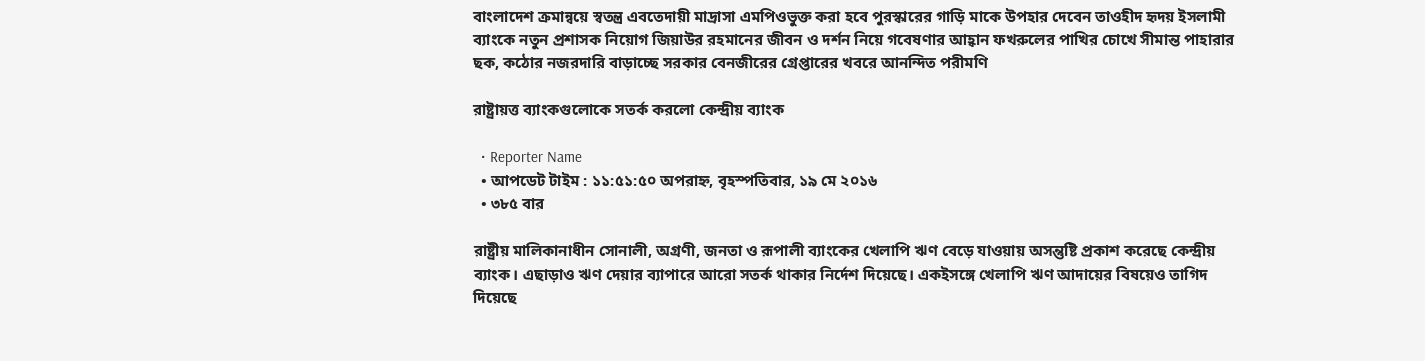বাংলাদেশ ক্রমান্বয়ে স্বতন্ত্র এবতেদায়ী মাদ্রাসা এমপিওভুক্ত করা হবে পুরস্কারের গাড়ি মাকে উপহার দেবেন তাওহীদ হৃদয় ইসলামী ব্যাংকে নতুন প্রশাসক নিয়োগ জিয়াউর রহমানের জীবন ও দর্শন নিয়ে গবেষণার আহ্বান ফখরুলের পাখির চোখে সীমান্ত পাহারার ছক, কঠোর নজরদারি বাড়াচ্ছে সরকার বেনজীরের গ্রেপ্তারের খবরে আনন্দিত পরীমণি

রাষ্ট্রায়ত্ত ব্যাংকগুলোকে সতর্ক কর‌লো কেন্দ্রীয় ব্যাংক

  • Reporter Name
  • আপডেট টাইম : ১১:৫১:৫০ অপরাহ্ন, বৃহস্পতিবার, ১৯ মে ২০১৬
  • ৩৮৫ বার

রাষ্ট্রীয় মালিকানাধীন সোনালী, অগ্রণী, জনতা ও রূপালী ব্যাংকের খেলা‌পি ঋণ বে‌ড়ে যাওয়ায় অসন্তুষ্টি প্রকাশ করেছে কেন্দ্রীয় ব্যাংক। এছাড়াও ঋণ দেয়ার ব্যাপা‌রে আ‌রো সতর্ক থাকার নি‌র্দেশ দি‌য়ে‌ছে। একইস‌ঙ্গে খেলা‌পি ঋণ আদা‌য়ের বিষ‌য়েও তা‌গিদ দি‌য়ে‌ছে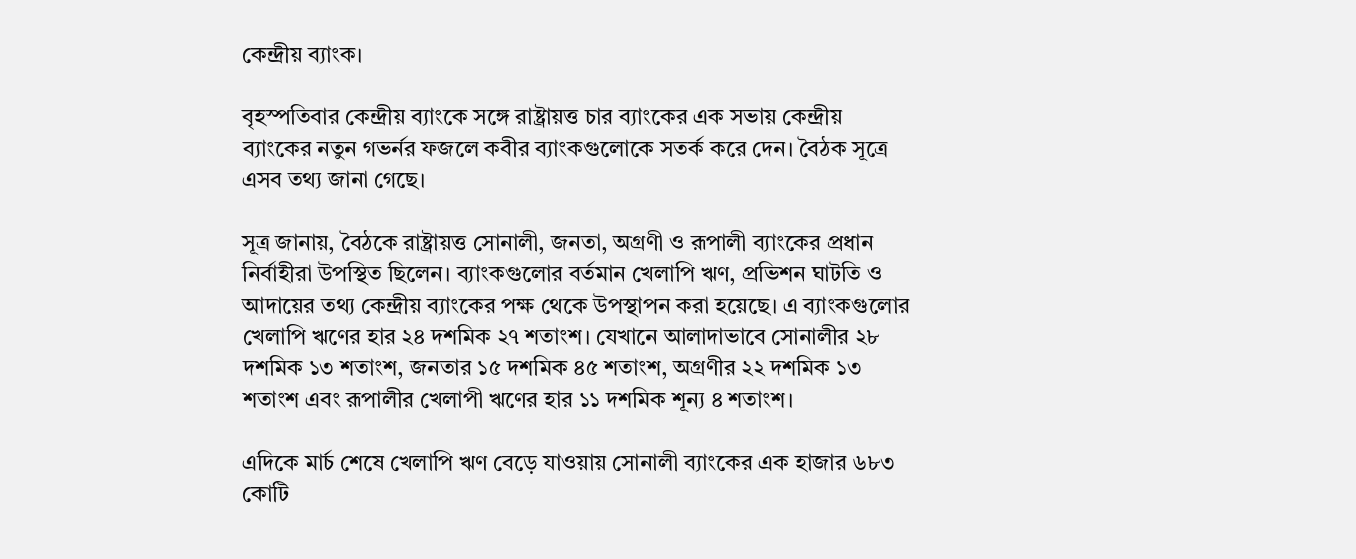কেন্দ্রীয় ব্যাংক।

বৃহস্পতিবার কেন্দ্রীয় ব্যাংকে স‌ঙ্গে রাষ্ট্রায়ত্ত চার ব্যাংকের এক সভায় কেন্দ্রীয় ব্যাংকের নতুন গভর্নর ফজলে কবীর ব্যাংকগুলোকে সতর্ক করে দেন। বৈঠক সূত্রে এসব তথ্য জানা গেছে।

সূত্র জানায়, বৈঠকে রাষ্ট্রায়ত্ত সোনালী, জনতা, অগ্রণী ও রূপালী ব্যাংকের প্রধান নির্বাহীরা উপস্থিত ছিলেন। ব্যাংকগুলোর বর্তমান খেলাপি ঋণ, প্রভিশন ঘাটতি ও আদায়ের তথ্য কেন্দ্রীয় ব্যাংকের পক্ষ থেকে উপস্থাপন করা হয়েছে। এ ব্যাংকগুলোর খেলাপি ঋণের হার ২৪ দশমিক ২৭ শতাংশ। যেখানে আলাদাভাবে সোনালীর ২৮ দশমিক ১৩ শতাংশ, জনতার ১৫ দশমিক ৪৫ শতাংশ, অগ্রণীর ২২ দশমিক ১৩ শতাংশ এবং রূপালীর খেলাপী ঋণের হার ১১ দশমিক শূন্য ৪ শতাংশ।

এদিকে মার্চ শেষে খেলাপি ঋণ বেড়ে যাওয়ায় সোনালী ব্যাংকের এক হাজার ৬৮৩ কোটি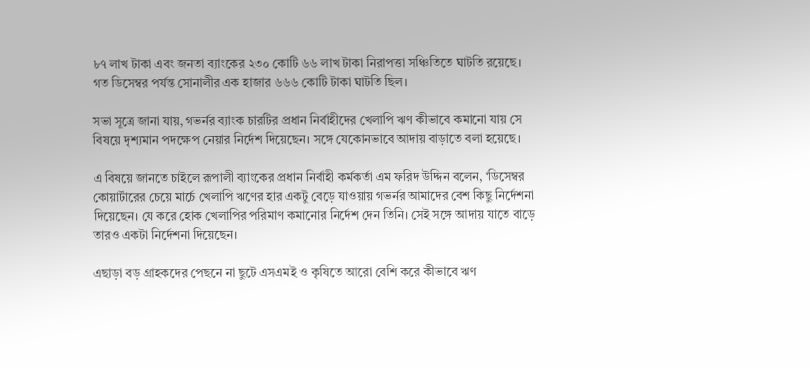৮৭ লাখ টাকা এবং জনতা ব্যাংকের ২৩০ কোটি ৬৬ লাখ টাকা নিরাপত্তা সঞ্চিতিতে ঘাটতি রয়েছে। গত ডিসেম্বর পর্যন্ত সোনালীর এক হাজার ৬৬৬ কোটি টাকা ঘাটতি ছিল।

সভা সূত্রে জানা যায়, গভর্নর ব্যাংক চারটির প্রধান নির্বাহীদের খেলাপি ঋণ কীভাবে কমানো যায় সে বিষয়ে দৃশ্যমান পদক্ষেপ নেয়ার নির্দেশ দিয়েছেন। সঙ্গে যেকোনভাবে আদায় বাড়াতে বলা হয়েছে।

এ বিষয়ে জানতে চাইলে রূপালী ব্যাংকের প্রধান নির্বাহী কর্মকর্তা এম ফরিদ উদ্দিন বলেন, ‘ডিসেম্বর কোয়ার্টারের চেয়ে মার্চে খেলাপি ঋণের হার একটু বেড়ে যাওয়ায় গভর্নর আমাদের বেশ কিছু নির্দেশনা দিয়েছেন। যে করে হোক খেলাপির পরিমাণ কমানোর নির্দেশ দেন তিনি। সেই সঙ্গে আদায় যাতে বাড়ে তারও একটা নির্দেশনা দিয়েছেন।

এছাড়া বড় গ্রাহকদের পেছনে না ছুটে এসএমই ও কৃষিতে আরো বেশি করে কীভাবে ঋণ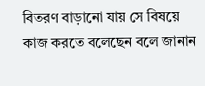বিতরণ বাড়ানো যায় সে বিষয়ে কাজ করতে বলেছেন বলে জানান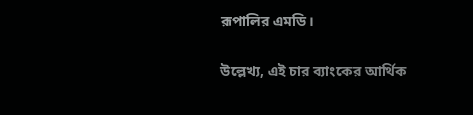রূপালির এমডি।

উল্লেখ্য, এই চার ব্যাংকের আর্থিক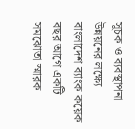সূচক ও ব্যবস্থাপনা উন্নয়নের লক্ষ্যে বাংলাদেশ ব্যাংক কয়েক বছর আগে একটি সমঝোতা স্মারক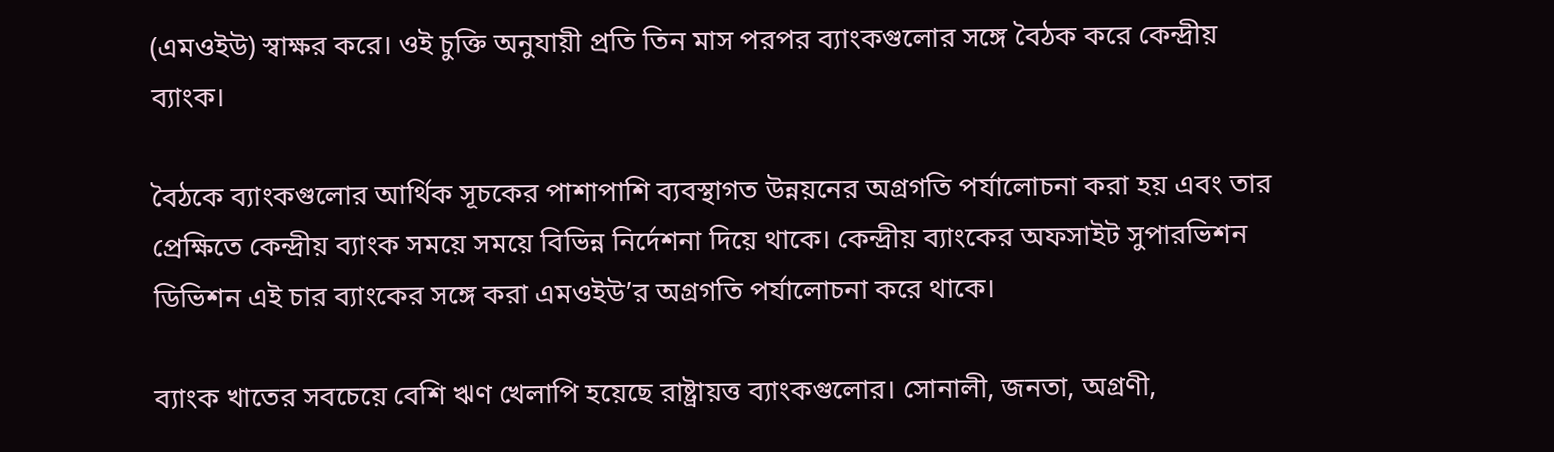(এমওইউ) স্বাক্ষর করে। ওই চুক্তি অনুযায়ী প্রতি তিন মাস পরপর ব্যাংকগুলোর সঙ্গে বৈঠক করে কেন্দ্রীয় ব্যাংক।

বৈঠকে ব্যাংকগুলোর আর্থিক সূচকের পাশাপাশি ব্যবস্থাগত উন্নয়নের অগ্রগতি পর্যালোচনা করা হয় এবং তার প্রেক্ষিতে কেন্দ্রীয় ব্যাংক সময়ে সময়ে বিভিন্ন নির্দেশনা দিয়ে থাকে। কেন্দ্রীয় ব্যাংকের অফসাইট সুপারভিশন ডিভিশন এই চার ব্যাংকের সঙ্গে করা এমওইউ’র অগ্রগতি পর্যালোচনা করে থাকে।

ব্যাংক খাতের সবচেয়ে বেশি ঋণ খেলাপি হয়েছে রাষ্ট্রায়ত্ত ব্যাংকগুলোর। সোনালী, জনতা, অগ্রণী,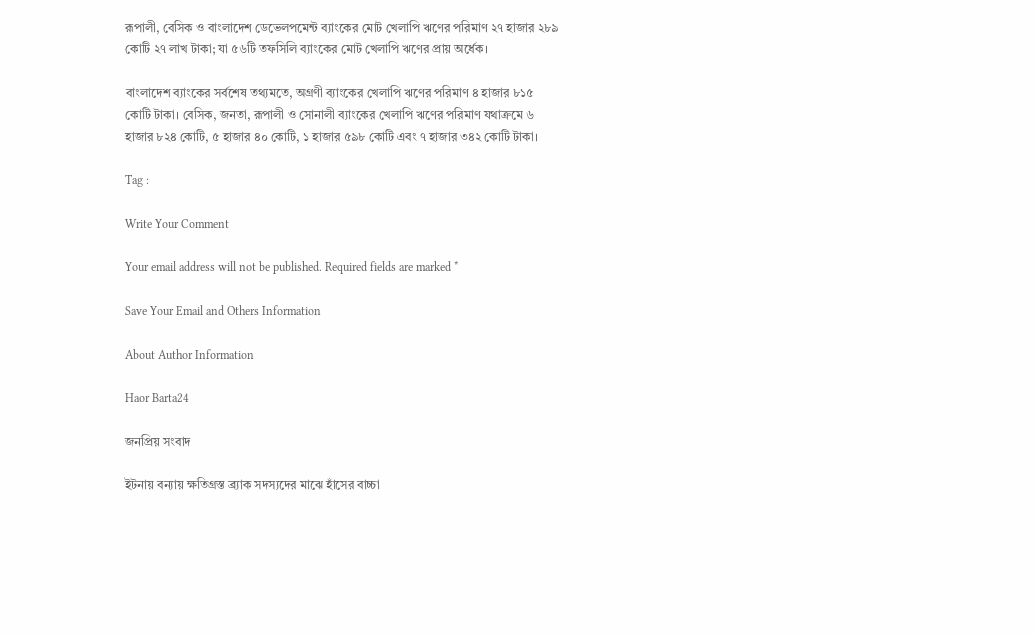রূপালী, বেসিক ও বাংলাদেশ ডেভেলপমেন্ট ব্যাংকের মোট খেলাপি ঋণের পরিমাণ ২৭ হাজার ২৮৯ কোটি ২৭ লাখ টাকা; যা ৫৬টি তফসিলি ব্যাংকের মোট খেলাপি ঋণের প্রায় অর্ধেক।

বাংলাদেশ ব্যাংকের সর্বশেষ তথ্যমতে, অগ্রণী ব্যাংকের খেলাপি ঋণের পরিমাণ ৪ হাজার ৮১৫ কোটি টাকা। বেসিক, জনতা, রূপালী ও সোনালী ব্যাংকের খেলাপি ঋণের পরিমাণ যথাক্রমে ৬ হাজার ৮২৪ কোটি, ৫ হাজার ৪০ কোটি, ১ হাজার ৫৯৮ কোটি এবং ৭ হাজার ৩৪২ কোটি টাকা।

Tag :

Write Your Comment

Your email address will not be published. Required fields are marked *

Save Your Email and Others Information

About Author Information

Haor Barta24

জনপ্রিয় সংবাদ

ইটনায় বন্যায় ক্ষতিগ্রস্ত ব্র্যাক সদস্যদের মাঝে হাঁসের বাচ্চা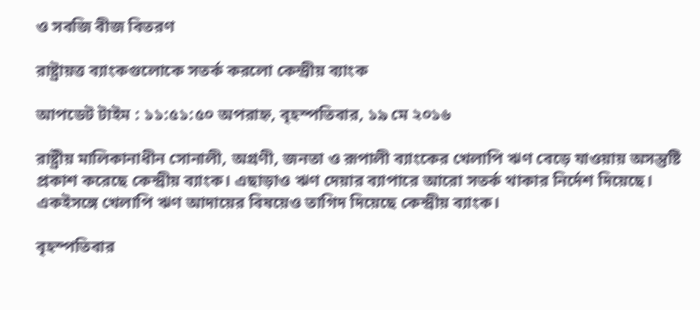ও সবজি বীজ বিতরণ

রাষ্ট্রায়ত্ত ব্যাংকগুলোকে সতর্ক কর‌লো কেন্দ্রীয় ব্যাংক

আপডেট টাইম : ১১:৫১:৫০ অপরাহ্ন, বৃহস্পতিবার, ১৯ মে ২০১৬

রাষ্ট্রীয় মালিকানাধীন সোনালী, অগ্রণী, জনতা ও রূপালী ব্যাংকের খেলা‌পি ঋণ বে‌ড়ে যাওয়ায় অসন্তুষ্টি প্রকাশ করেছে কেন্দ্রীয় ব্যাংক। এছাড়াও ঋণ দেয়ার ব্যাপা‌রে আ‌রো সতর্ক থাকার নি‌র্দেশ দি‌য়ে‌ছে। একইস‌ঙ্গে খেলা‌পি ঋণ আদা‌য়ের বিষ‌য়েও তা‌গিদ দি‌য়ে‌ছে কেন্দ্রীয় ব্যাংক।

বৃহস্পতিবার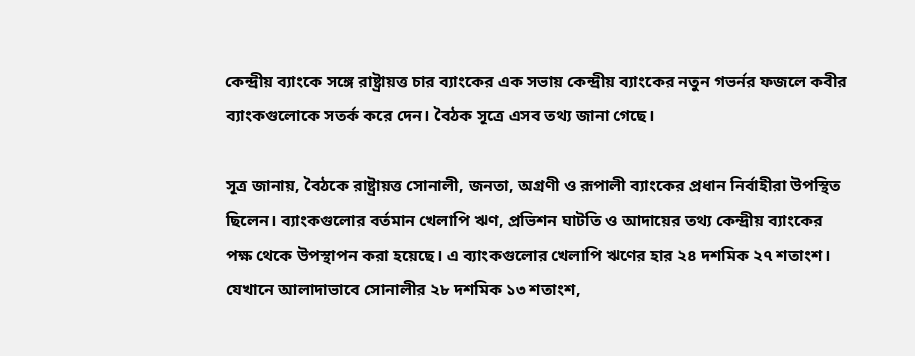কেন্দ্রীয় ব্যাংকে স‌ঙ্গে রাষ্ট্রায়ত্ত চার ব্যাংকের এক সভায় কেন্দ্রীয় ব্যাংকের নতুন গভর্নর ফজলে কবীর ব্যাংকগুলোকে সতর্ক করে দেন। বৈঠক সূত্রে এসব তথ্য জানা গেছে।

সূত্র জানায়, বৈঠকে রাষ্ট্রায়ত্ত সোনালী, জনতা, অগ্রণী ও রূপালী ব্যাংকের প্রধান নির্বাহীরা উপস্থিত ছিলেন। ব্যাংকগুলোর বর্তমান খেলাপি ঋণ, প্রভিশন ঘাটতি ও আদায়ের তথ্য কেন্দ্রীয় ব্যাংকের পক্ষ থেকে উপস্থাপন করা হয়েছে। এ ব্যাংকগুলোর খেলাপি ঋণের হার ২৪ দশমিক ২৭ শতাংশ। যেখানে আলাদাভাবে সোনালীর ২৮ দশমিক ১৩ শতাংশ,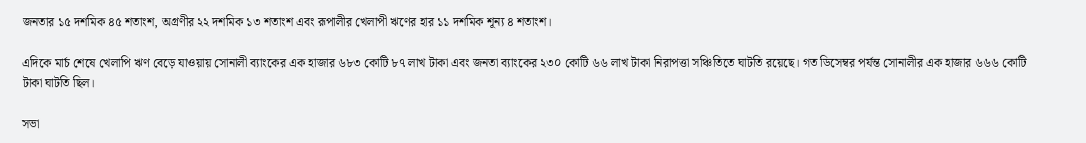জনতার ১৫ দশমিক ৪৫ শতাংশ, অগ্রণীর ২২ দশমিক ১৩ শতাংশ এবং রূপালীর খেলাপী ঋণের হার ১১ দশমিক শূন্য ৪ শতাংশ।

এদিকে মার্চ শেষে খেলাপি ঋণ বেড়ে যাওয়ায় সোনালী ব্যাংকের এক হাজার ৬৮৩ কোটি ৮৭ লাখ টাকা এবং জনতা ব্যাংকের ২৩০ কোটি ৬৬ লাখ টাকা নিরাপত্তা সঞ্চিতিতে ঘাটতি রয়েছে। গত ডিসেম্বর পর্যন্ত সোনালীর এক হাজার ৬৬৬ কোটি টাকা ঘাটতি ছিল।

সভা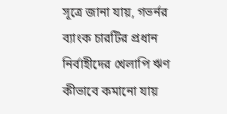সূত্রে জানা যায়, গভর্নর ব্যাংক চারটির প্রধান নির্বাহীদের খেলাপি ঋণ কীভাবে কমানো যায়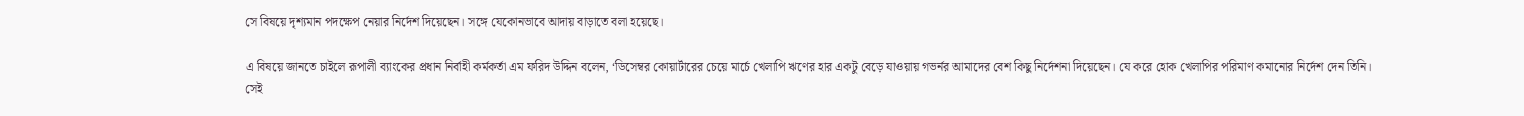সে বিষয়ে দৃশ্যমান পদক্ষেপ নেয়ার নির্দেশ দিয়েছেন। সঙ্গে যেকোনভাবে আদায় বাড়াতে বলা হয়েছে।

এ বিষয়ে জানতে চাইলে রূপালী ব্যাংকের প্রধান নির্বাহী কর্মকর্তা এম ফরিদ উদ্দিন বলেন, ‘ডিসেম্বর কোয়ার্টারের চেয়ে মার্চে খেলাপি ঋণের হার একটু বেড়ে যাওয়ায় গভর্নর আমাদের বেশ কিছু নির্দেশনা দিয়েছেন। যে করে হোক খেলাপির পরিমাণ কমানোর নির্দেশ দেন তিনি। সেই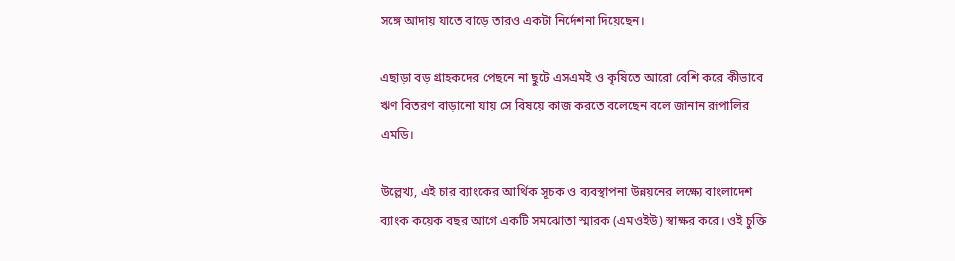সঙ্গে আদায় যাতে বাড়ে তারও একটা নির্দেশনা দিয়েছেন।

এছাড়া বড় গ্রাহকদের পেছনে না ছুটে এসএমই ও কৃষিতে আরো বেশি করে কীভাবে ঋণ বিতরণ বাড়ানো যায় সে বিষয়ে কাজ করতে বলেছেন বলে জানান রূপালির এমডি।

উল্লেখ্য, এই চার ব্যাংকের আর্থিক সূচক ও ব্যবস্থাপনা উন্নয়নের লক্ষ্যে বাংলাদেশ ব্যাংক কয়েক বছর আগে একটি সমঝোতা স্মারক (এমওইউ) স্বাক্ষর করে। ওই চুক্তি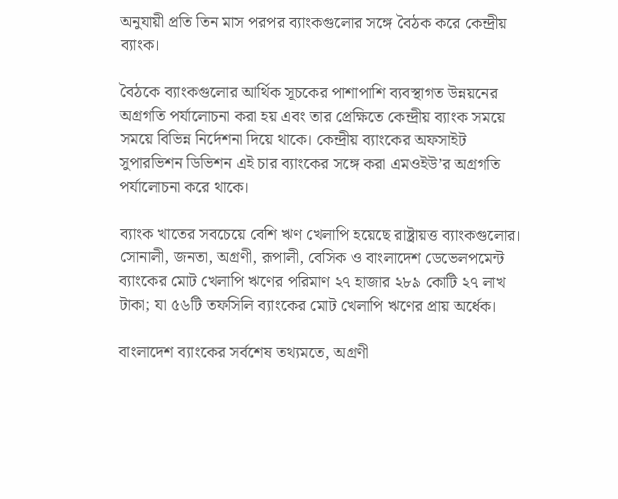অনুযায়ী প্রতি তিন মাস পরপর ব্যাংকগুলোর সঙ্গে বৈঠক করে কেন্দ্রীয় ব্যাংক।

বৈঠকে ব্যাংকগুলোর আর্থিক সূচকের পাশাপাশি ব্যবস্থাগত উন্নয়নের অগ্রগতি পর্যালোচনা করা হয় এবং তার প্রেক্ষিতে কেন্দ্রীয় ব্যাংক সময়ে সময়ে বিভিন্ন নির্দেশনা দিয়ে থাকে। কেন্দ্রীয় ব্যাংকের অফসাইট সুপারভিশন ডিভিশন এই চার ব্যাংকের সঙ্গে করা এমওইউ’র অগ্রগতি পর্যালোচনা করে থাকে।

ব্যাংক খাতের সবচেয়ে বেশি ঋণ খেলাপি হয়েছে রাষ্ট্রায়ত্ত ব্যাংকগুলোর। সোনালী, জনতা, অগ্রণী, রূপালী, বেসিক ও বাংলাদেশ ডেভেলপমেন্ট ব্যাংকের মোট খেলাপি ঋণের পরিমাণ ২৭ হাজার ২৮৯ কোটি ২৭ লাখ টাকা; যা ৫৬টি তফসিলি ব্যাংকের মোট খেলাপি ঋণের প্রায় অর্ধেক।

বাংলাদেশ ব্যাংকের সর্বশেষ তথ্যমতে, অগ্রণী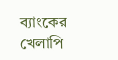ব্যাংকের খেলাপি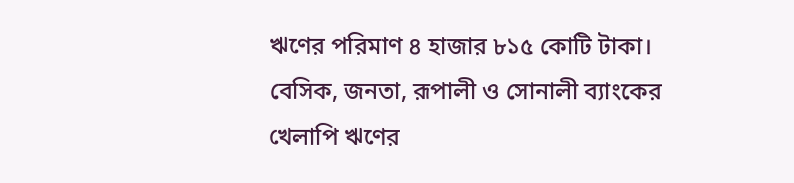ঋণের পরিমাণ ৪ হাজার ৮১৫ কোটি টাকা। বেসিক, জনতা, রূপালী ও সোনালী ব্যাংকের খেলাপি ঋণের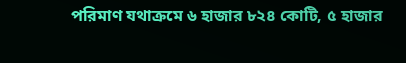পরিমাণ যথাক্রমে ৬ হাজার ৮২৪ কোটি, ৫ হাজার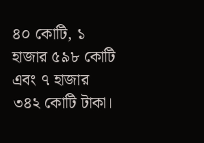৪০ কোটি, ১ হাজার ৫৯৮ কোটি এবং ৭ হাজার ৩৪২ কোটি টাকা।